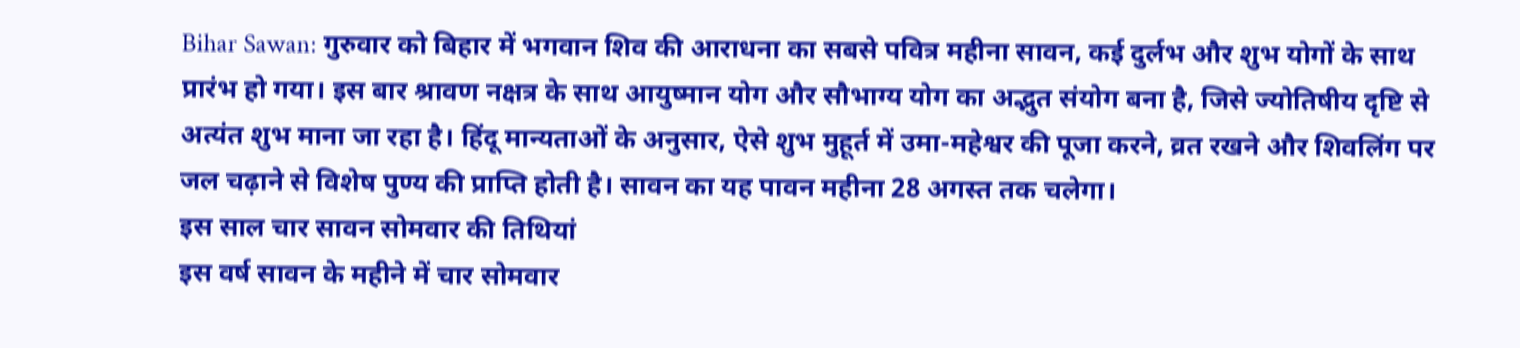Bihar Sawan: गुरुवार को बिहार में भगवान शिव की आराधना का सबसे पवित्र महीना सावन, कई दुर्लभ और शुभ योगों के साथ प्रारंभ हो गया। इस बार श्रावण नक्षत्र के साथ आयुष्मान योग और सौभाग्य योग का अद्भुत संयोग बना है, जिसे ज्योतिषीय दृष्टि से अत्यंत शुभ माना जा रहा है। हिंदू मान्यताओं के अनुसार, ऐसे शुभ मुहूर्त में उमा-महेश्वर की पूजा करने, व्रत रखने और शिवलिंग पर जल चढ़ाने से विशेष पुण्य की प्राप्ति होती है। सावन का यह पावन महीना 28 अगस्त तक चलेगा।
इस साल चार सावन सोमवार की तिथियां
इस वर्ष सावन के महीने में चार सोमवार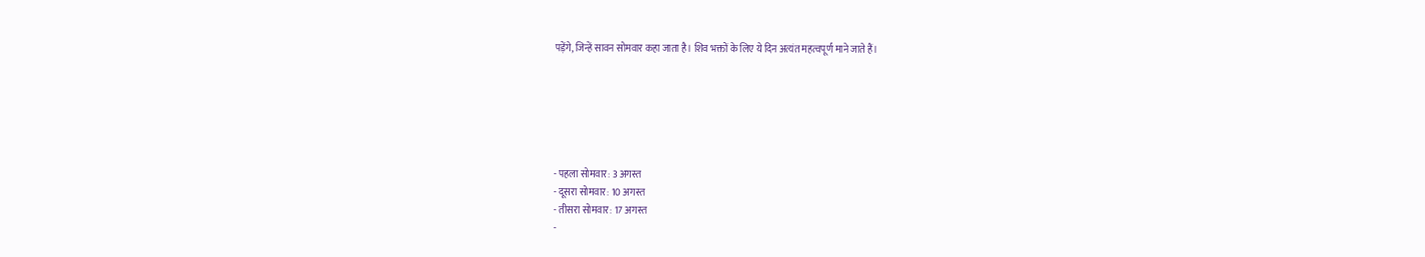पड़ेंगे, जिन्हें सावन सोमवार कहा जाता है। शिव भक्तों के लिए ये दिन अत्यंत महत्वपूर्ण माने जाते हैं।






- पहला सोमवार: 3 अगस्त
- दूसरा सोमवार: 10 अगस्त
- तीसरा सोमवार: 17 अगस्त
-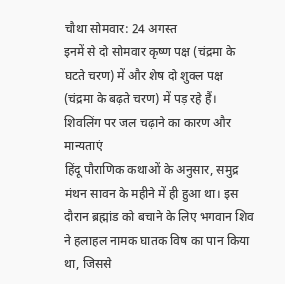चौथा सोमवार: 24 अगस्त
इनमें से दो सोमवार कृष्ण पक्ष (चंद्रमा के घटते चरण) में और शेष दो शुक्ल पक्ष (चंद्रमा के बढ़ते चरण) में पड़ रहे हैं।
शिवलिंग पर जल चढ़ाने का कारण और मान्यताएं
हिंदू पौराणिक कथाओं के अनुसार, समुद्र मंथन सावन के महीने में ही हुआ था। इस दौरान ब्रह्मांड को बचाने के लिए भगवान शिव ने हलाहल नामक घातक विष का पान किया था, जिससे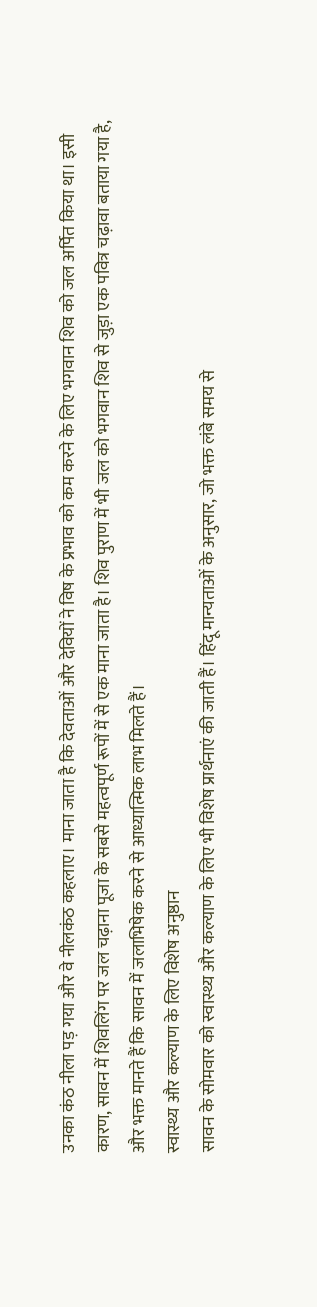उनका कंठ नीला पड़ गया और वे नीलकंठ कहलाए। माना जाता है कि देवताओं और देवियों ने विष के प्रभाव को कम करने के लिए भगवान शिव को जल अर्पित किया था। इसी कारण, सावन में शिवलिंग पर जल चढ़ाना पूजा के सबसे महत्वपूर्ण रूपों में से एक माना जाता है। शिव पुराण में भी जल को भगवान शिव से जुड़ा एक पवित्र चढ़ावा बताया गया है, और भक्त मानते हैं कि सावन में जलाभिषेक करने से आध्यात्मिक लाभ मिलते हैं।
स्वास्थ्य और कल्याण के लिए विशेष अनुष्ठान
सावन के सोमवार को स्वास्थ्य और कल्याण के लिए भी विशेष प्रार्थनाएं की जाती हैं। हिंदू मान्यताओं के अनुसार, जो भक्त लंबे समय से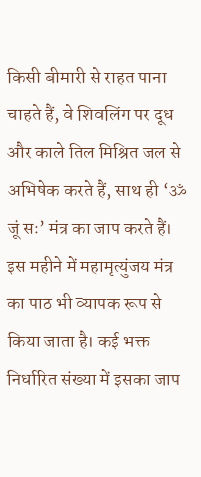किसी बीमारी से राहत पाना चाहते हैं, वे शिवलिंग पर दूध और काले तिल मिश्रित जल से अभिषेक करते हैं, साथ ही ‘ॐ जूं सः’ मंत्र का जाप करते हैं।
इस महीने में महामृत्युंजय मंत्र का पाठ भी व्यापक रूप से किया जाता है। कई भक्त निर्धारित संख्या में इसका जाप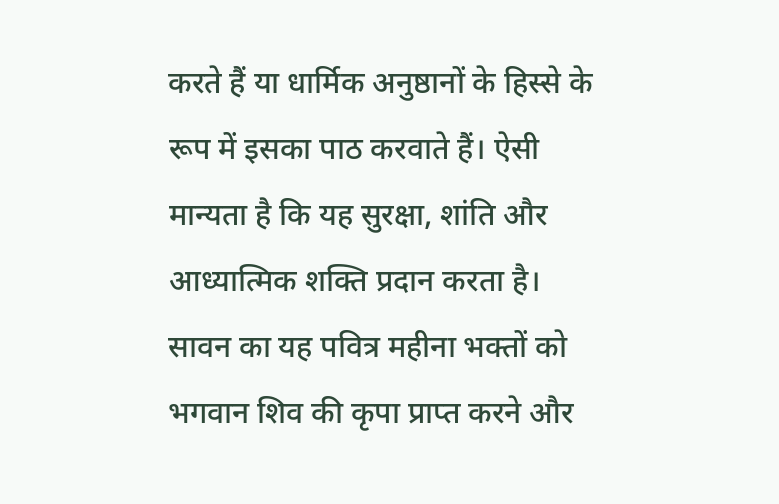करते हैं या धार्मिक अनुष्ठानों के हिस्से के रूप में इसका पाठ करवाते हैं। ऐसी मान्यता है कि यह सुरक्षा, शांति और आध्यात्मिक शक्ति प्रदान करता है।
सावन का यह पवित्र महीना भक्तों को भगवान शिव की कृपा प्राप्त करने और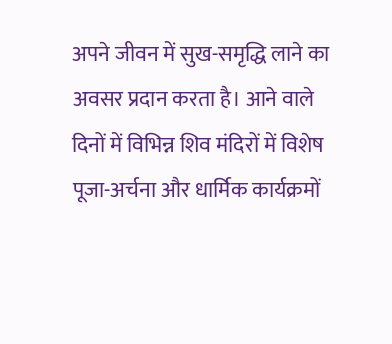अपने जीवन में सुख-समृद्धि लाने का अवसर प्रदान करता है। आने वाले दिनों में विभिन्न शिव मंदिरों में विशेष पूजा-अर्चना और धार्मिक कार्यक्रमों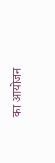का आयोजन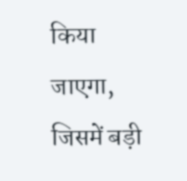किया जाएगा, जिसमें बड़ी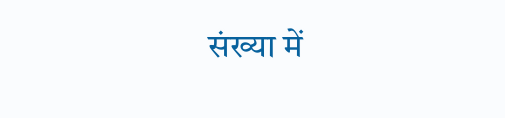संख्या में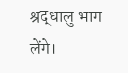श्रद्धालु भाग लेंगे।